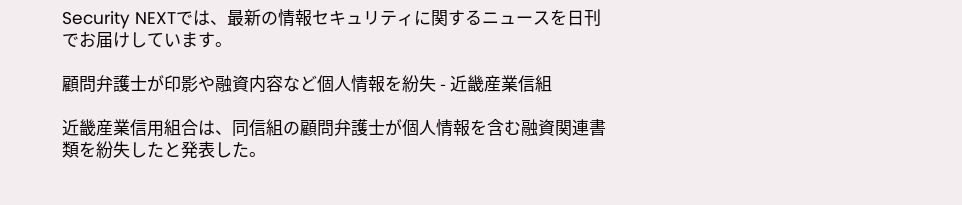Security NEXTでは、最新の情報セキュリティに関するニュースを日刊でお届けしています。

顧問弁護士が印影や融資内容など個人情報を紛失 - 近畿産業信組

近畿産業信用組合は、同信組の顧問弁護士が個人情報を含む融資関連書類を紛失したと発表した。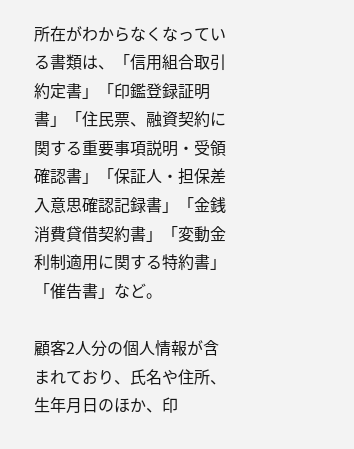所在がわからなくなっている書類は、「信用組合取引約定書」「印鑑登録証明書」「住民票、融資契約に関する重要事項説明・受領確認書」「保証人・担保差入意思確認記録書」「金銭消費貸借契約書」「変動金利制適用に関する特約書」「催告書」など。

顧客2人分の個人情報が含まれており、氏名や住所、生年月日のほか、印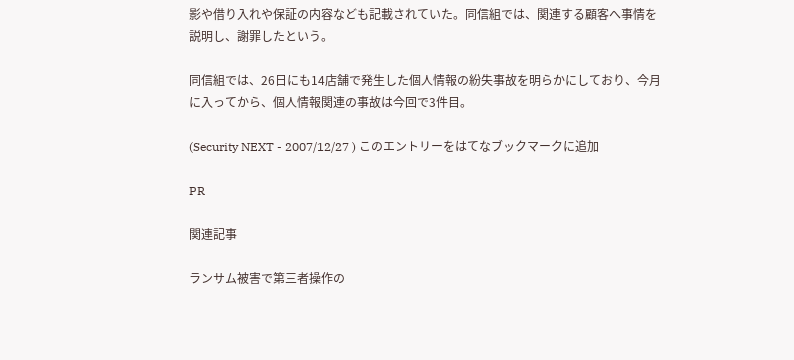影や借り入れや保証の内容なども記載されていた。同信組では、関連する顧客へ事情を説明し、謝罪したという。

同信組では、26日にも14店舗で発生した個人情報の紛失事故を明らかにしており、今月に入ってから、個人情報関連の事故は今回で3件目。

(Security NEXT - 2007/12/27 ) このエントリーをはてなブックマークに追加

PR

関連記事

ランサム被害で第三者操作の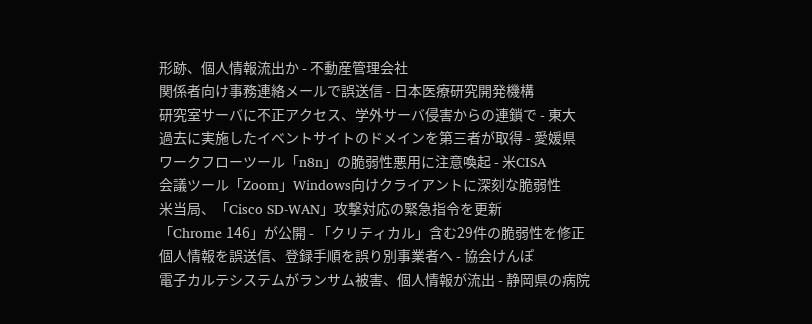形跡、個人情報流出か - 不動産管理会社
関係者向け事務連絡メールで誤送信 - 日本医療研究開発機構
研究室サーバに不正アクセス、学外サーバ侵害からの連鎖で - 東大
過去に実施したイベントサイトのドメインを第三者が取得 - 愛媛県
ワークフローツール「n8n」の脆弱性悪用に注意喚起 - 米CISA
会議ツール「Zoom」Windows向けクライアントに深刻な脆弱性
米当局、「Cisco SD-WAN」攻撃対応の緊急指令を更新
「Chrome 146」が公開 - 「クリティカル」含む29件の脆弱性を修正
個人情報を誤送信、登録手順を誤り別事業者へ - 協会けんぽ
電子カルテシステムがランサム被害、個人情報が流出 - 静岡県の病院